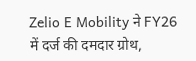Zelio E Mobility ने FY26 में दर्ज की दमदार ग्रोथ,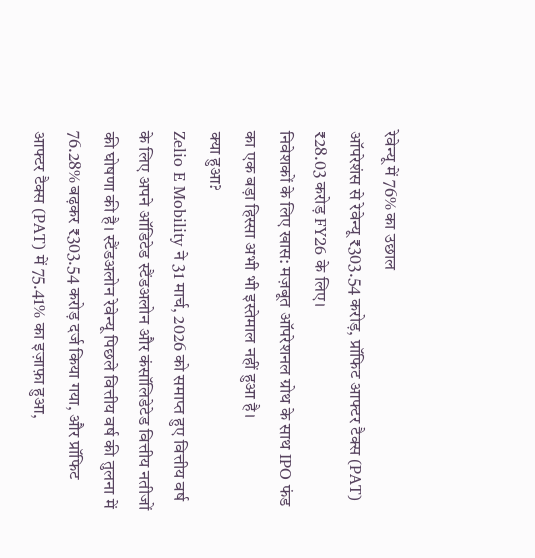रेवेन्यू में 76% का उछाल
ऑपरेशंस से रेवेन्यू ₹303.54 करोड़, प्रॉफिट आफ्टर टैक्स (PAT) ₹28.03 करोड़ FY26 के लिए।
निवेशकों के लिए खास: मज़बूत ऑपरेशनल ग्रोथ के साथ IPO फंड का एक बड़ा हिस्सा अभी भी इस्तेमाल नहीं हुआ है।
क्या हुआ?
Zelio E Mobility ने 31 मार्च, 2026 को समाप्त हुए वित्तीय वर्ष के लिए अपने ऑडिटेड स्टैंडअलोन और कंसॉलिडेटेड वित्तीय नतीजों की घोषणा की है। स्टैंडअलोन रेवेन्यू पिछले वित्तीय वर्ष की तुलना में 76.28% बढ़कर ₹303.54 करोड़ दर्ज किया गया, और प्रॉफिट आफ्टर टैक्स (PAT) में 75.41% का इज़ाफ़ा हुआ,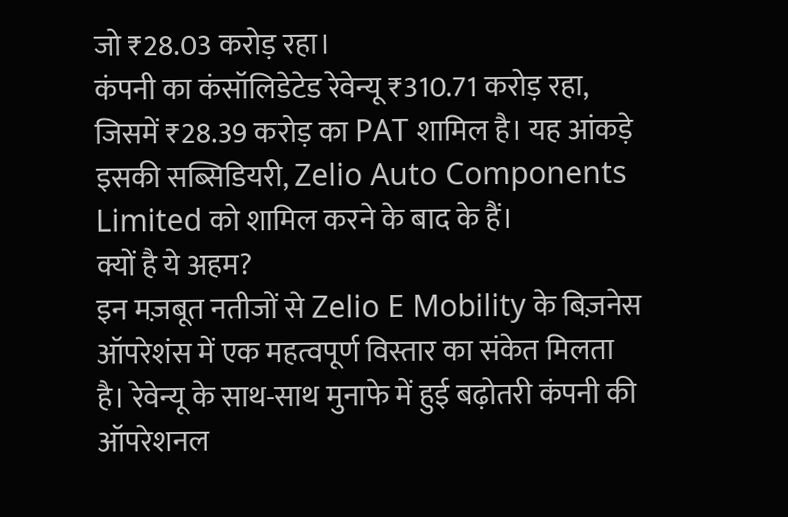जो ₹28.03 करोड़ रहा।
कंपनी का कंसॉलिडेटेड रेवेन्यू ₹310.71 करोड़ रहा, जिसमें ₹28.39 करोड़ का PAT शामिल है। यह आंकड़े इसकी सब्सिडियरी, Zelio Auto Components Limited को शामिल करने के बाद के हैं।
क्यों है ये अहम?
इन मज़बूत नतीजों से Zelio E Mobility के बिज़नेस ऑपरेशंस में एक महत्वपूर्ण विस्तार का संकेत मिलता है। रेवेन्यू के साथ-साथ मुनाफे में हुई बढ़ोतरी कंपनी की ऑपरेशनल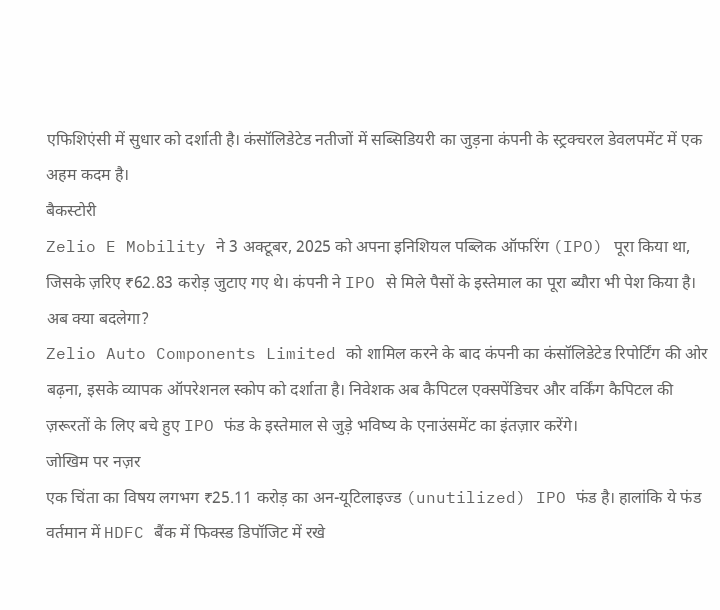एफिशिएंसी में सुधार को दर्शाती है। कंसॉलिडेटेड नतीजों में सब्सिडियरी का जुड़ना कंपनी के स्ट्रक्चरल डेवलपमेंट में एक अहम कदम है।
बैकस्टोरी
Zelio E Mobility ने 3 अक्टूबर, 2025 को अपना इनिशियल पब्लिक ऑफरिंग (IPO) पूरा किया था, जिसके ज़रिए ₹62.83 करोड़ जुटाए गए थे। कंपनी ने IPO से मिले पैसों के इस्तेमाल का पूरा ब्यौरा भी पेश किया है।
अब क्या बदलेगा?
Zelio Auto Components Limited को शामिल करने के बाद कंपनी का कंसॉलिडेटेड रिपोर्टिंग की ओर बढ़ना, इसके व्यापक ऑपरेशनल स्कोप को दर्शाता है। निवेशक अब कैपिटल एक्सपेंडिचर और वर्किंग कैपिटल की ज़रूरतों के लिए बचे हुए IPO फंड के इस्तेमाल से जुड़े भविष्य के एनाउंसमेंट का इंतज़ार करेंगे।
जोखिम पर नज़र
एक चिंता का विषय लगभग ₹25.11 करोड़ का अन-यूटिलाइज्ड (unutilized) IPO फंड है। हालांकि ये फंड वर्तमान में HDFC बैंक में फिक्स्ड डिपॉजिट में रखे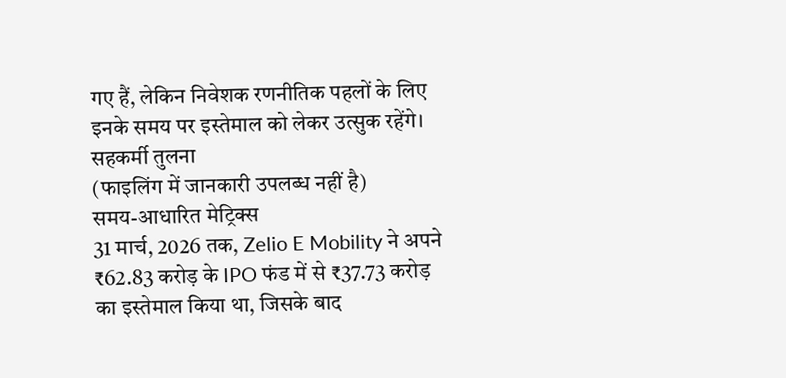गए हैं, लेकिन निवेशक रणनीतिक पहलों के लिए इनके समय पर इस्तेमाल को लेकर उत्सुक रहेंगे।
सहकर्मी तुलना
(फाइलिंग में जानकारी उपलब्ध नहीं है)
समय-आधारित मेट्रिक्स
31 मार्च, 2026 तक, Zelio E Mobility ने अपने ₹62.83 करोड़ के IPO फंड में से ₹37.73 करोड़ का इस्तेमाल किया था, जिसके बाद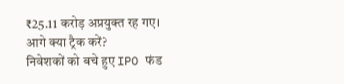₹25.11 करोड़ अप्रयुक्त रह गए।
आगे क्या ट्रैक करें?
निवेशकों को बचे हुए IPO फंड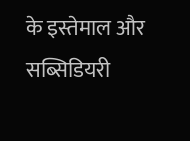के इस्तेमाल और सब्सिडियरी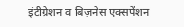इंटीग्रेशन व बिज़नेस एक्सपेंशन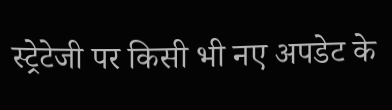स्ट्रेटेजी पर किसी भी नए अपडेट के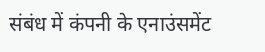संबंध में कंपनी के एनाउंसमेंट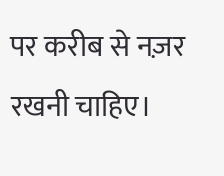पर करीब से नज़र रखनी चाहिए।